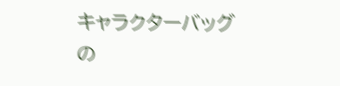キャラクターバッグの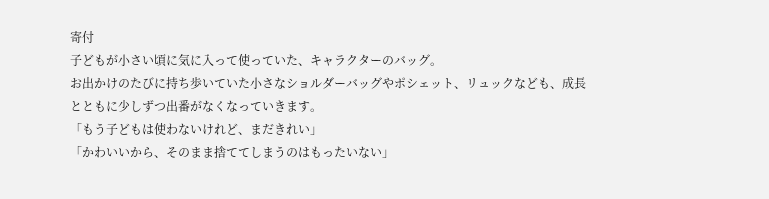寄付
子どもが小さい頃に気に入って使っていた、キャラクターのバッグ。
お出かけのたびに持ち歩いていた小さなショルダーバッグやポシェット、リュックなども、成長とともに少しずつ出番がなくなっていきます。
「もう子どもは使わないけれど、まだきれい」
「かわいいから、そのまま捨ててしまうのはもったいない」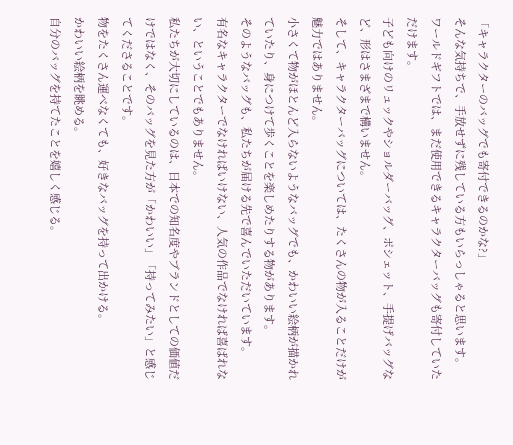「キャラクターのバッグでも寄付できるのかな?」
そんな気持ちで、手放せずに残している方もいらっしゃると思います。
ワールドギフトでは、まだ使用できるキャラクターバッグも寄付していただけます。
子ども向けのリュックやショルダーバッグ、ポシェット、手提げバッグなど、形はさまざまで構いません。
そして、キャラクターバッグについては、たくさんの物が入ることだけが魅力ではありません。
小さくて物がほとんど入らないようなバッグでも、かわいい絵柄が描かれていたり、身につけて歩くことを楽しめたりする物があります。
そのようなバッグも、私たちが届ける先で喜んでいただいています。
有名なキャラクターでなければいけない、人気の作品でなければ喜ばれない、ということでもありません。
私たちが大切にしているのは、日本での知名度やブランドとしての価値だけではなく、そのバッグを見た方が「かわいい」「持ってみたい」と感じてくださることです。
物をたくさん運べなくても、好きなバッグを持って出かける。
かわいい絵柄を眺める。
自分のバッグを持てたことを嬉しく感じる。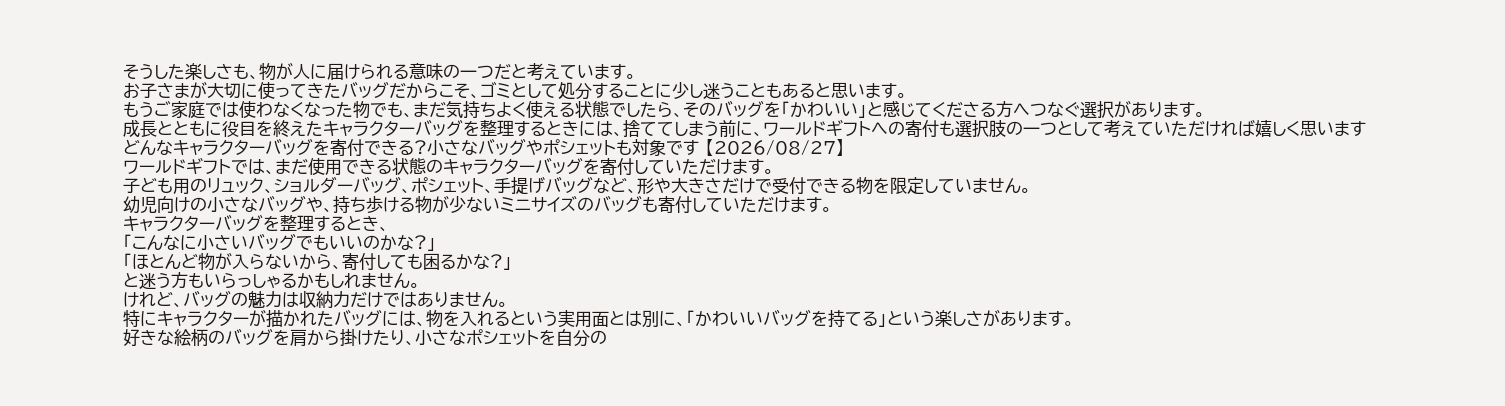そうした楽しさも、物が人に届けられる意味の一つだと考えています。
お子さまが大切に使ってきたバッグだからこそ、ゴミとして処分することに少し迷うこともあると思います。
もうご家庭では使わなくなった物でも、まだ気持ちよく使える状態でしたら、そのバッグを「かわいい」と感じてくださる方へつなぐ選択があります。
成長とともに役目を終えたキャラクターバッグを整理するときには、捨ててしまう前に、ワールドギフトへの寄付も選択肢の一つとして考えていただければ嬉しく思います
どんなキャラクターバッグを寄付できる?小さなバッグやポシェットも対象です 【2026/08/27】
ワールドギフトでは、まだ使用できる状態のキャラクターバッグを寄付していただけます。
子ども用のリュック、ショルダーバッグ、ポシェット、手提げバッグなど、形や大きさだけで受付できる物を限定していません。
幼児向けの小さなバッグや、持ち歩ける物が少ないミニサイズのバッグも寄付していただけます。
キャラクターバッグを整理するとき、
「こんなに小さいバッグでもいいのかな?」
「ほとんど物が入らないから、寄付しても困るかな?」
と迷う方もいらっしゃるかもしれません。
けれど、バッグの魅力は収納力だけではありません。
特にキャラクターが描かれたバッグには、物を入れるという実用面とは別に、「かわいいバッグを持てる」という楽しさがあります。
好きな絵柄のバッグを肩から掛けたり、小さなポシェットを自分の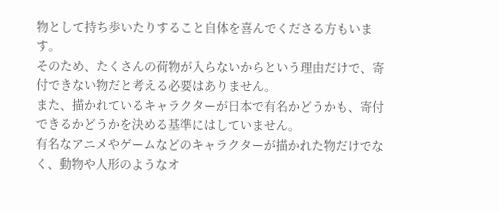物として持ち歩いたりすること自体を喜んでくださる方もいます。
そのため、たくさんの荷物が入らないからという理由だけで、寄付できない物だと考える必要はありません。
また、描かれているキャラクターが日本で有名かどうかも、寄付できるかどうかを決める基準にはしていません。
有名なアニメやゲームなどのキャラクターが描かれた物だけでなく、動物や人形のようなオ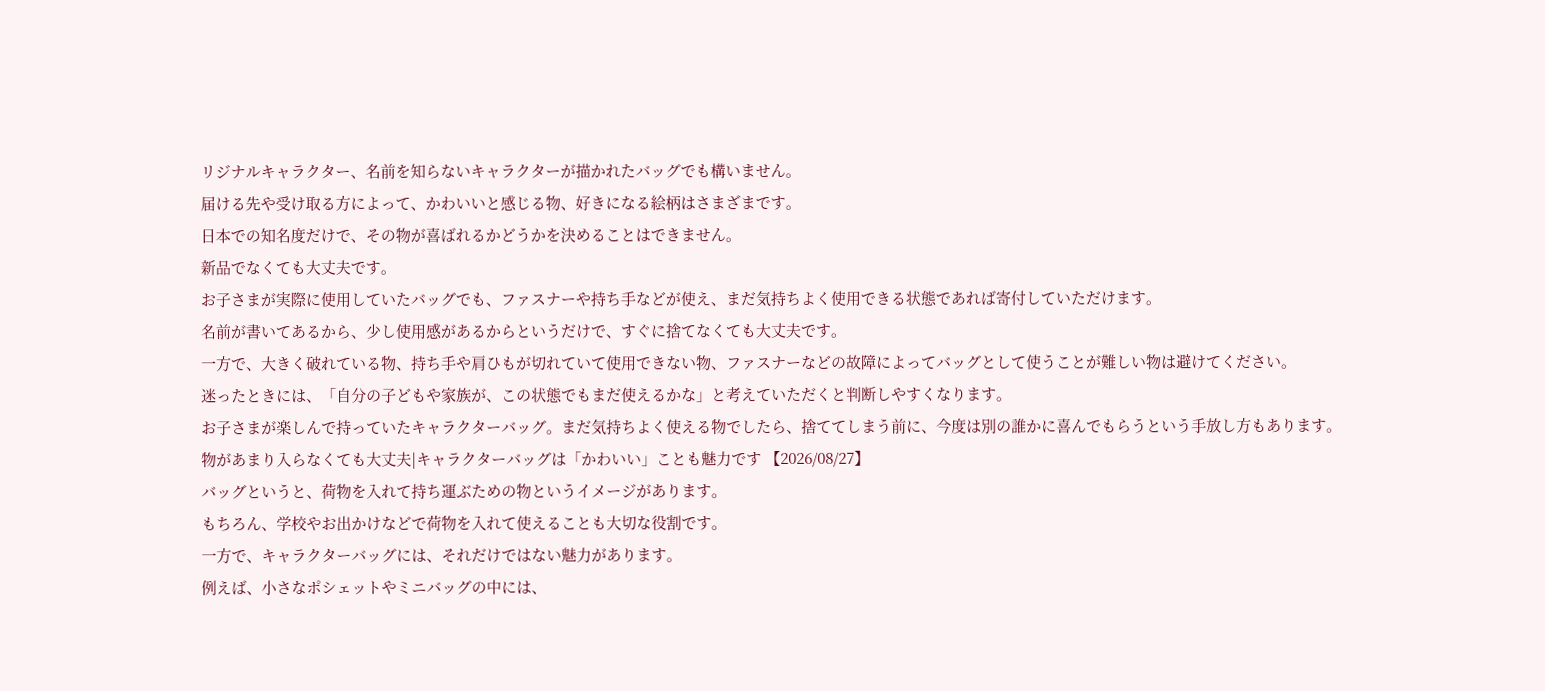リジナルキャラクター、名前を知らないキャラクターが描かれたバッグでも構いません。
届ける先や受け取る方によって、かわいいと感じる物、好きになる絵柄はさまざまです。
日本での知名度だけで、その物が喜ばれるかどうかを決めることはできません。
新品でなくても大丈夫です。
お子さまが実際に使用していたバッグでも、ファスナーや持ち手などが使え、まだ気持ちよく使用できる状態であれば寄付していただけます。
名前が書いてあるから、少し使用感があるからというだけで、すぐに捨てなくても大丈夫です。
一方で、大きく破れている物、持ち手や肩ひもが切れていて使用できない物、ファスナーなどの故障によってバッグとして使うことが難しい物は避けてください。
迷ったときには、「自分の子どもや家族が、この状態でもまだ使えるかな」と考えていただくと判断しやすくなります。
お子さまが楽しんで持っていたキャラクターバッグ。まだ気持ちよく使える物でしたら、捨ててしまう前に、今度は別の誰かに喜んでもらうという手放し方もあります。
物があまり入らなくても大丈夫|キャラクターバッグは「かわいい」ことも魅力です 【2026/08/27】
バッグというと、荷物を入れて持ち運ぶための物というイメージがあります。
もちろん、学校やお出かけなどで荷物を入れて使えることも大切な役割です。
一方で、キャラクターバッグには、それだけではない魅力があります。
例えば、小さなポシェットやミニバッグの中には、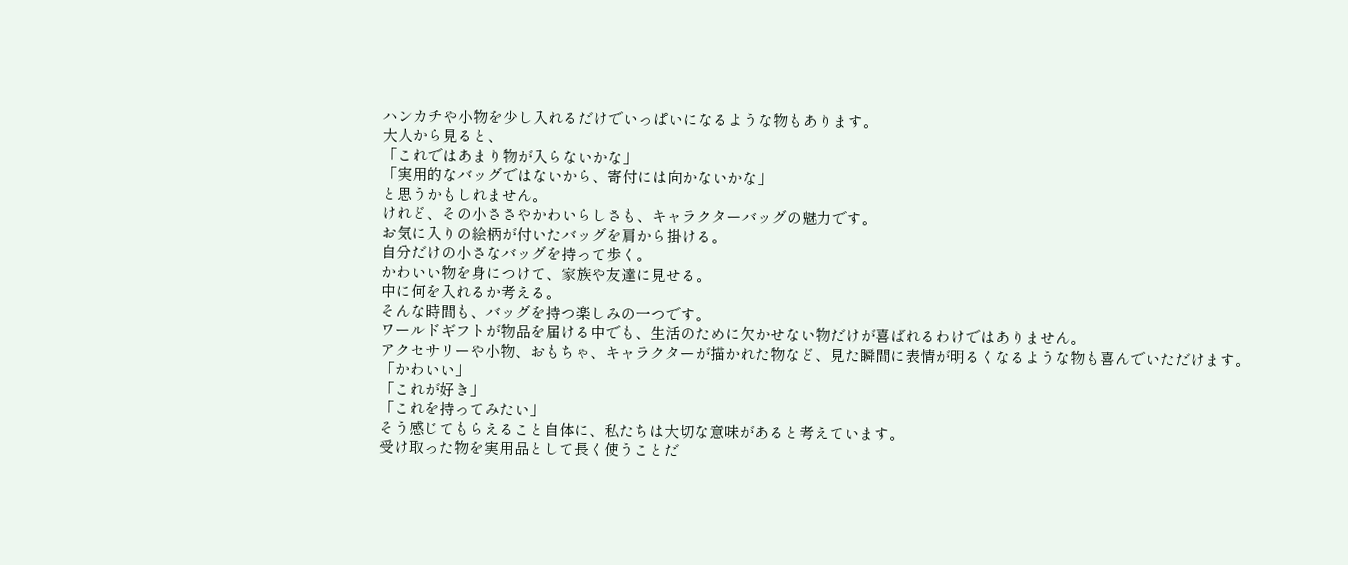ハンカチや小物を少し入れるだけでいっぱいになるような物もあります。
大人から見ると、
「これではあまり物が入らないかな」
「実用的なバッグではないから、寄付には向かないかな」
と思うかもしれません。
けれど、その小ささやかわいらしさも、キャラクターバッグの魅力です。
お気に入りの絵柄が付いたバッグを肩から掛ける。
自分だけの小さなバッグを持って歩く。
かわいい物を身につけて、家族や友達に見せる。
中に何を入れるか考える。
そんな時間も、バッグを持つ楽しみの一つです。
ワールドギフトが物品を届ける中でも、生活のために欠かせない物だけが喜ばれるわけではありません。
アクセサリーや小物、おもちゃ、キャラクターが描かれた物など、見た瞬間に表情が明るくなるような物も喜んでいただけます。
「かわいい」
「これが好き」
「これを持ってみたい」
そう感じてもらえること自体に、私たちは大切な意味があると考えています。
受け取った物を実用品として長く使うことだ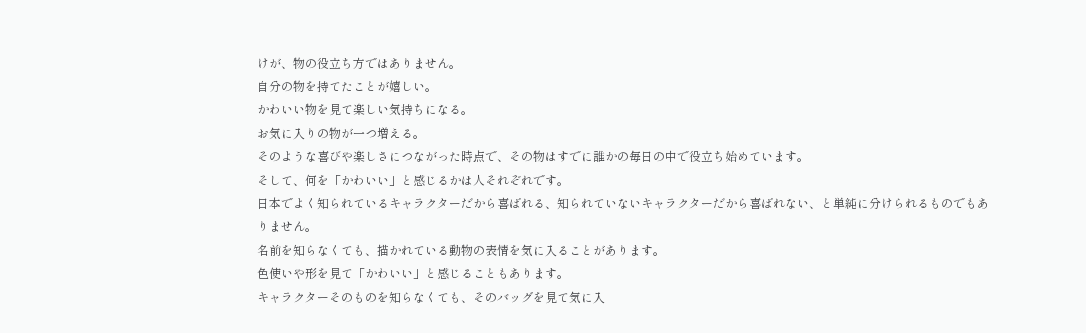けが、物の役立ち方ではありません。
自分の物を持てたことが嬉しい。
かわいい物を見て楽しい気持ちになる。
お気に入りの物が一つ増える。
そのような喜びや楽しさにつながった時点で、その物はすでに誰かの毎日の中で役立ち始めています。
そして、何を「かわいい」と感じるかは人それぞれです。
日本でよく知られているキャラクターだから喜ばれる、知られていないキャラクターだから喜ばれない、と単純に分けられるものでもありません。
名前を知らなくても、描かれている動物の表情を気に入ることがあります。
色使いや形を見て「かわいい」と感じることもあります。
キャラクターそのものを知らなくても、そのバッグを見て気に入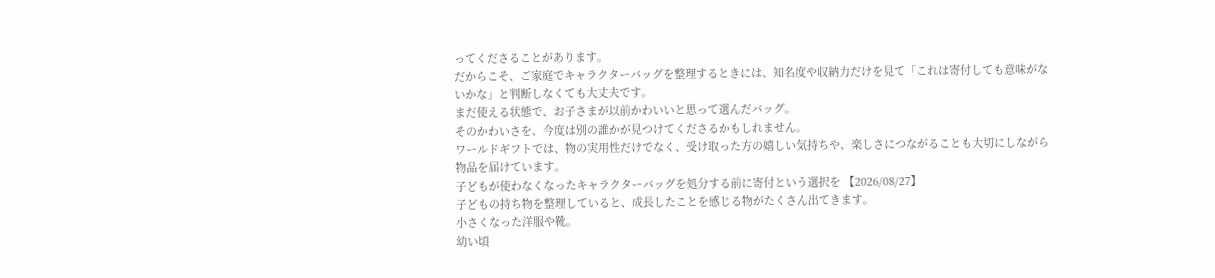ってくださることがあります。
だからこそ、ご家庭でキャラクターバッグを整理するときには、知名度や収納力だけを見て「これは寄付しても意味がないかな」と判断しなくても大丈夫です。
まだ使える状態で、お子さまが以前かわいいと思って選んだバッグ。
そのかわいさを、今度は別の誰かが見つけてくださるかもしれません。
ワールドギフトでは、物の実用性だけでなく、受け取った方の嬉しい気持ちや、楽しさにつながることも大切にしながら物品を届けています。
子どもが使わなくなったキャラクターバッグを処分する前に寄付という選択を 【2026/08/27】
子どもの持ち物を整理していると、成長したことを感じる物がたくさん出てきます。
小さくなった洋服や靴。
幼い頃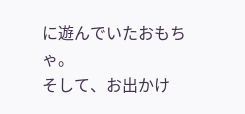に遊んでいたおもちゃ。
そして、お出かけ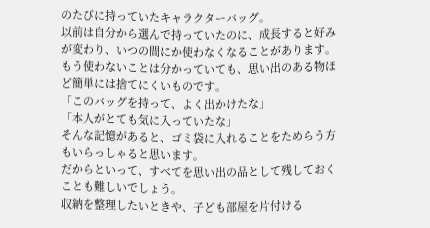のたびに持っていたキャラクターバッグ。
以前は自分から選んで持っていたのに、成長すると好みが変わり、いつの間にか使わなくなることがあります。
もう使わないことは分かっていても、思い出のある物ほど簡単には捨てにくいものです。
「このバッグを持って、よく出かけたな」
「本人がとても気に入っていたな」
そんな記憶があると、ゴミ袋に入れることをためらう方もいらっしゃると思います。
だからといって、すべてを思い出の品として残しておくことも難しいでしょう。
収納を整理したいときや、子ども部屋を片付ける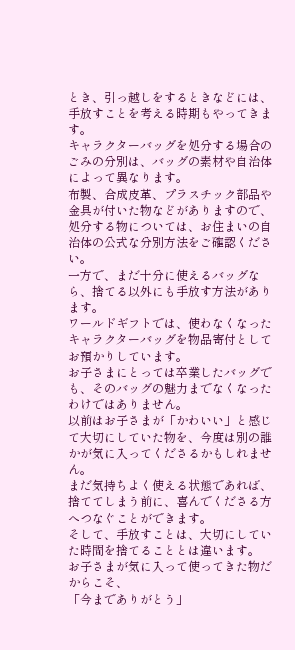とき、引っ越しをするときなどには、手放すことを考える時期もやってきます。
キャラクターバッグを処分する場合のごみの分別は、バッグの素材や自治体によって異なります。
布製、合成皮革、プラスチック部品や金具が付いた物などがありますので、処分する物については、お住まいの自治体の公式な分別方法をご確認ください。
一方で、まだ十分に使えるバッグなら、捨てる以外にも手放す方法があります。
ワールドギフトでは、使わなくなったキャラクターバッグを物品寄付としてお預かりしています。
お子さまにとっては卒業したバッグでも、そのバッグの魅力までなくなったわけではありません。
以前はお子さまが「かわいい」と感じて大切にしていた物を、今度は別の誰かが気に入ってくださるかもしれません。
まだ気持ちよく使える状態であれば、捨ててしまう前に、喜んでくださる方へつなぐことができます。
そして、手放すことは、大切にしていた時間を捨てることとは違います。
お子さまが気に入って使ってきた物だからこそ、
「今までありがとう」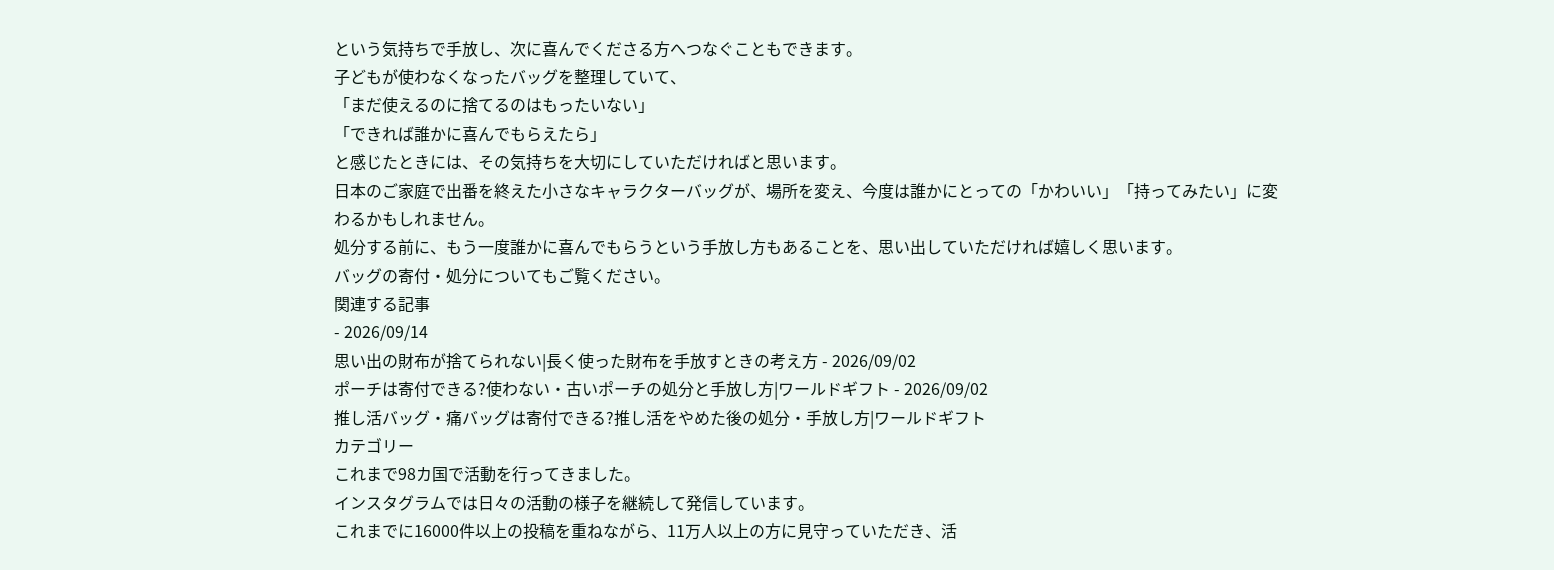という気持ちで手放し、次に喜んでくださる方へつなぐこともできます。
子どもが使わなくなったバッグを整理していて、
「まだ使えるのに捨てるのはもったいない」
「できれば誰かに喜んでもらえたら」
と感じたときには、その気持ちを大切にしていただければと思います。
日本のご家庭で出番を終えた小さなキャラクターバッグが、場所を変え、今度は誰かにとっての「かわいい」「持ってみたい」に変わるかもしれません。
処分する前に、もう一度誰かに喜んでもらうという手放し方もあることを、思い出していただければ嬉しく思います。
バッグの寄付・処分についてもご覧ください。
関連する記事
- 2026/09/14
思い出の財布が捨てられない|長く使った財布を手放すときの考え方 - 2026/09/02
ポーチは寄付できる?使わない・古いポーチの処分と手放し方|ワールドギフト - 2026/09/02
推し活バッグ・痛バッグは寄付できる?推し活をやめた後の処分・手放し方|ワールドギフト
カテゴリー
これまで98カ国で活動を行ってきました。
インスタグラムでは日々の活動の様子を継続して発信しています。
これまでに16000件以上の投稿を重ねながら、11万人以上の方に見守っていただき、活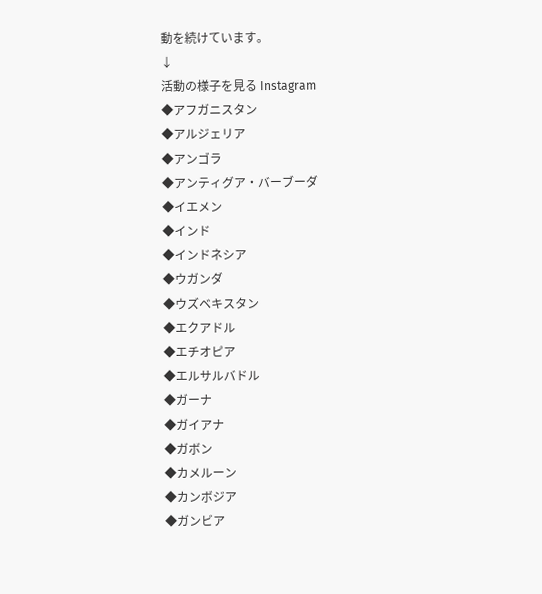動を続けています。
↓
活動の様子を見る Instagram
◆アフガニスタン
◆アルジェリア
◆アンゴラ
◆アンティグア・バーブーダ
◆イエメン
◆インド
◆インドネシア
◆ウガンダ
◆ウズベキスタン
◆エクアドル
◆エチオピア
◆エルサルバドル
◆ガーナ
◆ガイアナ
◆ガボン
◆カメルーン
◆カンボジア
◆ガンビア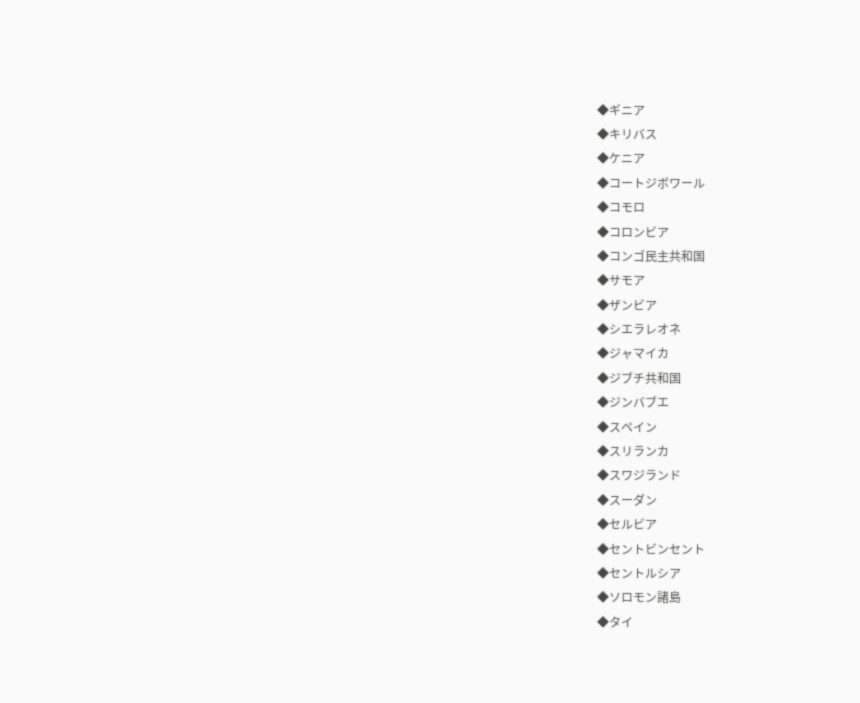◆ギニア
◆キリバス
◆ケニア
◆コートジボワール
◆コモロ
◆コロンビア
◆コンゴ民主共和国
◆サモア
◆ザンビア
◆シエラレオネ
◆ジャマイカ
◆ジブチ共和国
◆ジンバブエ
◆スペイン
◆スリランカ
◆スワジランド
◆スーダン
◆セルビア
◆セントビンセント
◆セントルシア
◆ソロモン諸島
◆タイ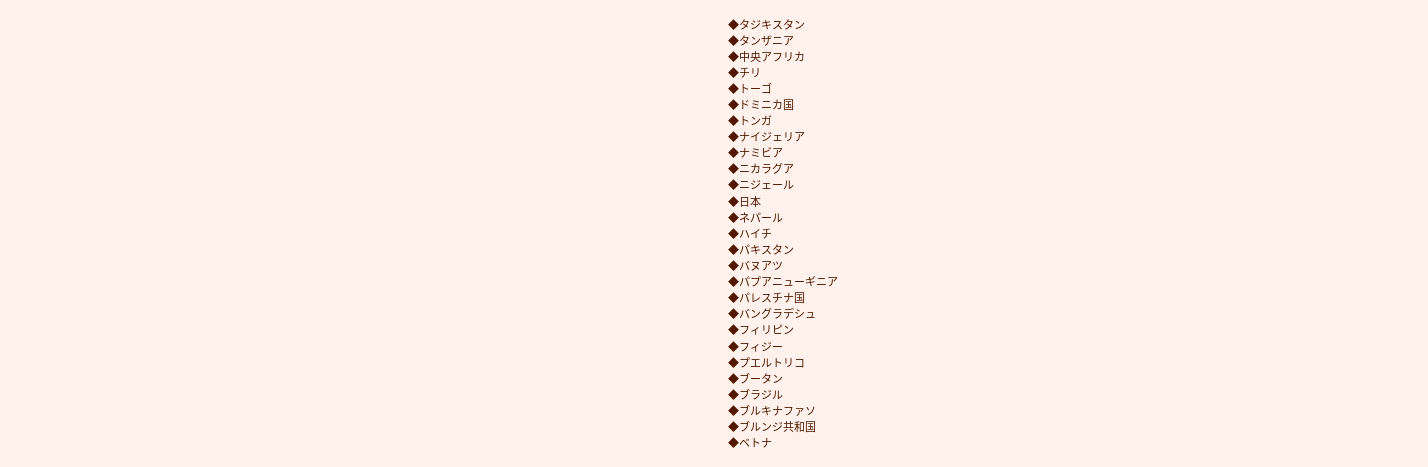◆タジキスタン
◆タンザニア
◆中央アフリカ
◆チリ
◆トーゴ
◆ドミニカ国
◆トンガ
◆ナイジェリア
◆ナミビア
◆ニカラグア
◆ニジェール
◆日本
◆ネパール
◆ハイチ
◆パキスタン
◆バヌアツ
◆パプアニューギニア
◆パレスチナ国
◆バングラデシュ
◆フィリピン
◆フィジー
◆プエルトリコ
◆ブータン
◆ブラジル
◆ブルキナファソ
◆ブルンジ共和国
◆ベトナ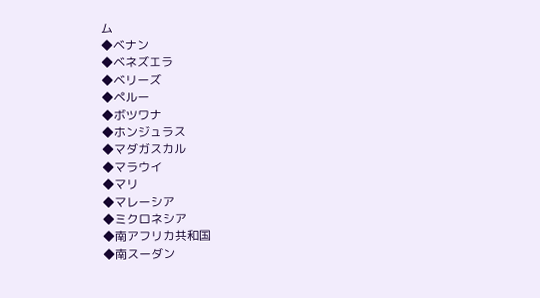ム
◆ベナン
◆ベネズエラ
◆ベリーズ
◆ペルー
◆ボツワナ
◆ホンジュラス
◆マダガスカル
◆マラウイ
◆マリ
◆マレーシア
◆ミクロネシア
◆南アフリカ共和国
◆南スーダン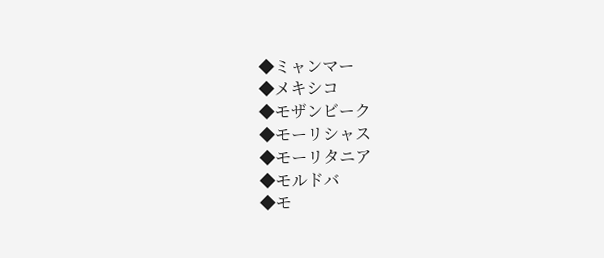◆ミャンマー
◆メキシコ
◆モザンビーク
◆モーリシャス
◆モーリタニア
◆モルドバ
◆モ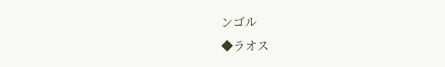ンゴル
◆ラオス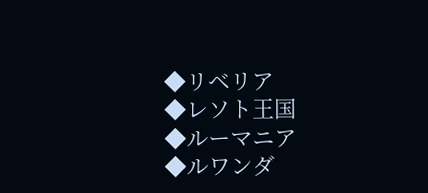◆リベリア
◆レソト王国
◆ルーマニア
◆ルワンダ